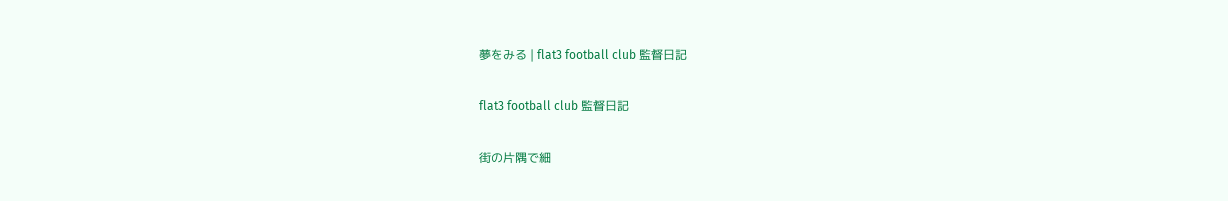夢をみる | flat3 football club 監督日記

flat3 football club 監督日記

街の片隅で細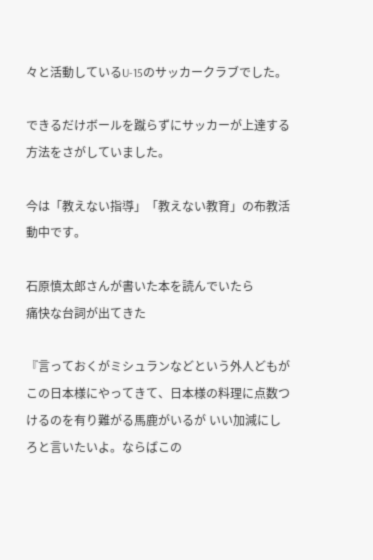々と活動しているU-15のサッカークラブでした。

できるだけボールを蹴らずにサッカーが上達する方法をさがしていました。

今は「教えない指導」「教えない教育」の布教活動中です。

石原慎太郎さんが書いた本を読んでいたら
痛快な台詞が出てきた

『言っておくがミシュランなどという外人どもがこの日本様にやってきて、日本様の料理に点数つけるのを有り難がる馬鹿がいるが いい加減にしろと言いたいよ。ならばこの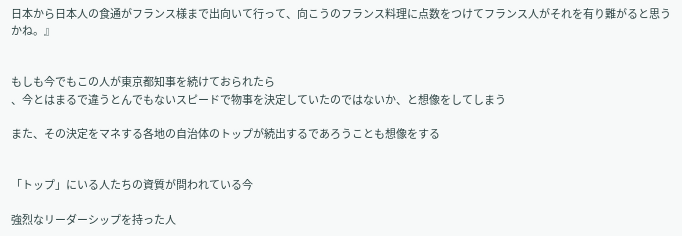日本から日本人の食通がフランス様まで出向いて行って、向こうのフランス料理に点数をつけてフランス人がそれを有り難がると思うかね。』


もしも今でもこの人が東京都知事を続けておられたら
、今とはまるで違うとんでもないスピードで物事を決定していたのではないか、と想像をしてしまう

また、その決定をマネする各地の自治体のトップが続出するであろうことも想像をする


「トップ」にいる人たちの資質が問われている今

強烈なリーダーシップを持った人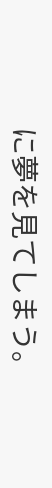に夢を見てしまう。